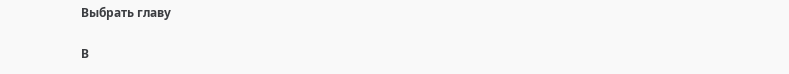Выбрать главу

В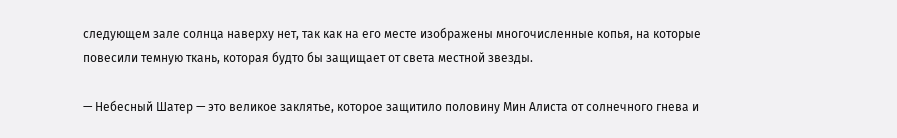следующем зале солнца наверху нет, так как на его месте изображены многочисленные копья, на которые повесили темную ткань, которая будто бы защищает от света местной звезды.

— Небесный Шатер — это великое заклятье, которое защитило половину Мин Алиста от солнечного гнева и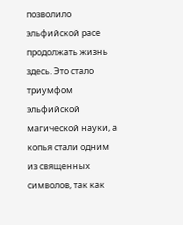позволило эльфийской расе продолжать жизнь здесь. Это стало триумфом эльфийской магической науки, а копья стали одним из священных символов, так как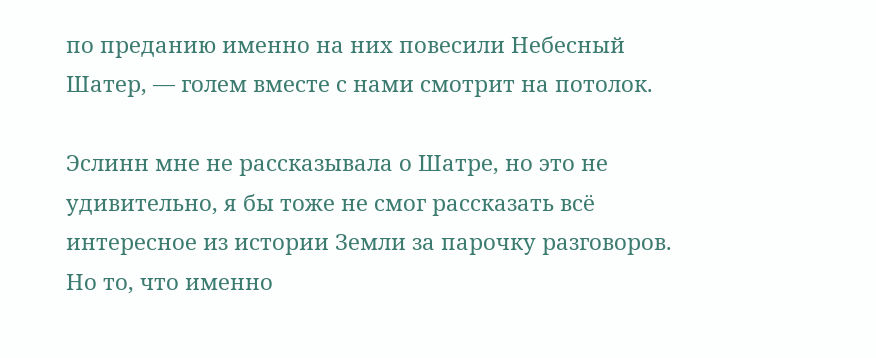по преданию именно на них повесили Небесный Шатер, — голем вместе с нами смотрит на потолок.

Эслинн мне не рассказывала о Шатре, но это не удивительно, я бы тоже не смог рассказать всё интересное из истории Земли за парочку разговоров. Но то, что именно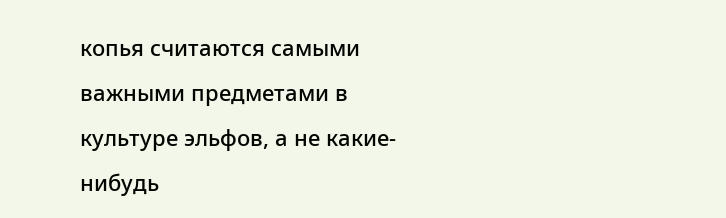копья считаются самыми важными предметами в культуре эльфов, а не какие-нибудь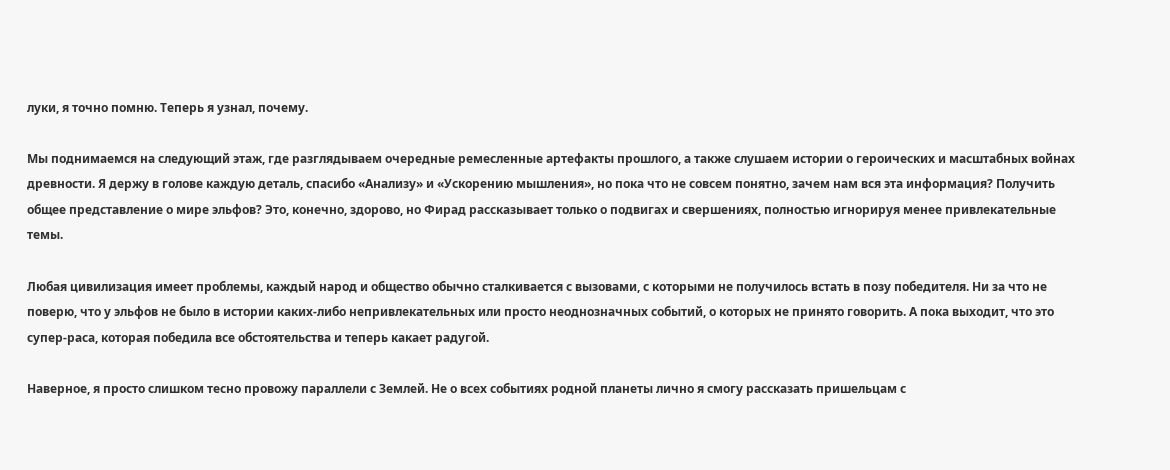луки, я точно помню. Теперь я узнал, почему.

Мы поднимаемся на следующий этаж, где разглядываем очередные ремесленные артефакты прошлого, а также слушаем истории о героических и масштабных войнах древности. Я держу в голове каждую деталь, спасибо «Анализу» и «Ускорению мышления», но пока что не совсем понятно, зачем нам вся эта информация? Получить общее представление о мире эльфов? Это, конечно, здорово, но Фирад рассказывает только о подвигах и свершениях, полностью игнорируя менее привлекательные темы.

Любая цивилизация имеет проблемы, каждый народ и общество обычно сталкивается с вызовами, с которыми не получилось встать в позу победителя. Ни за что не поверю, что у эльфов не было в истории каких-либо непривлекательных или просто неоднозначных событий, о которых не принято говорить. А пока выходит, что это супер-раса, которая победила все обстоятельства и теперь какает радугой.

Наверное, я просто слишком тесно провожу параллели с Землей. Не о всех событиях родной планеты лично я смогу рассказать пришельцам с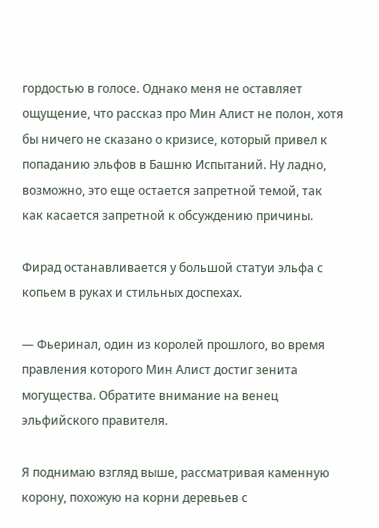гордостью в голосе. Однако меня не оставляет ощущение, что рассказ про Мин Алист не полон, хотя бы ничего не сказано о кризисе, который привел к попаданию эльфов в Башню Испытаний. Ну ладно, возможно, это еще остается запретной темой, так как касается запретной к обсуждению причины.

Фирад останавливается у большой статуи эльфа с копьем в руках и стильных доспехах.

— Фьеринал, один из королей прошлого, во время правления которого Мин Алист достиг зенита могущества. Обратите внимание на венец эльфийского правителя.

Я поднимаю взгляд выше, рассматривая каменную корону, похожую на корни деревьев с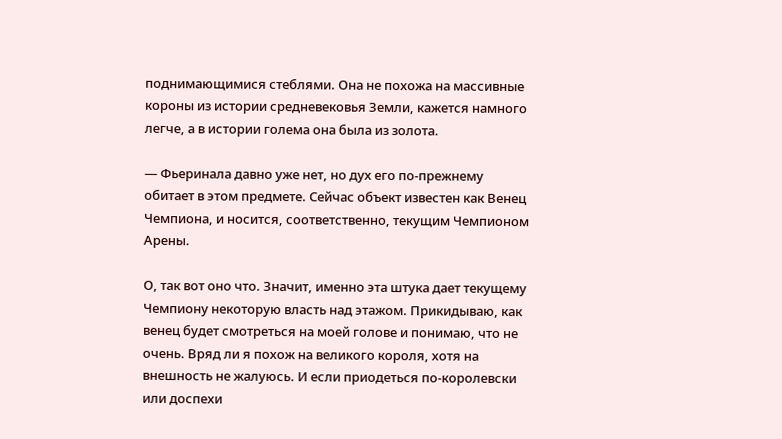поднимающимися стеблями. Она не похожа на массивные короны из истории средневековья Земли, кажется намного легче, а в истории голема она была из золота.

— Фьеринала давно уже нет, но дух его по-прежнему обитает в этом предмете. Сейчас объект известен как Венец Чемпиона, и носится, соответственно, текущим Чемпионом Арены.

О, так вот оно что. Значит, именно эта штука дает текущему Чемпиону некоторую власть над этажом. Прикидываю, как венец будет смотреться на моей голове и понимаю, что не очень. Вряд ли я похож на великого короля, хотя на внешность не жалуюсь. И если приодеться по-королевски или доспехи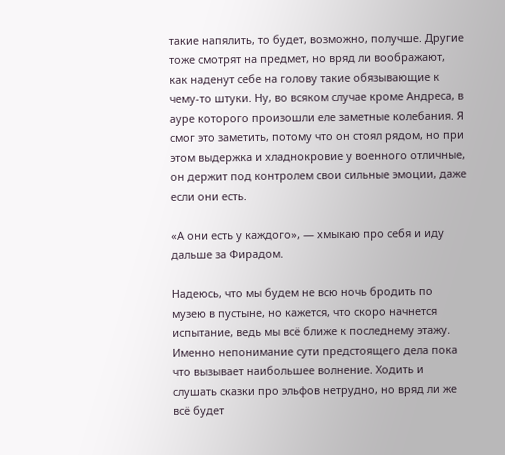такие напялить, то будет, возможно, получше. Другие тоже смотрят на предмет, но вряд ли воображают, как наденут себе на голову такие обязывающие к чему-то штуки. Ну, во всяком случае кроме Андреса, в ауре которого произошли еле заметные колебания. Я смог это заметить, потому что он стоял рядом, но при этом выдержка и хладнокровие у военного отличные, он держит под контролем свои сильные эмоции, даже если они есть.

«А они есть у каждого», — хмыкаю про себя и иду дальше за Фирадом.

Надеюсь, что мы будем не всю ночь бродить по музею в пустыне, но кажется, что скоро начнется испытание, ведь мы всё ближе к последнему этажу. Именно непонимание сути предстоящего дела пока что вызывает наибольшее волнение. Ходить и слушать сказки про эльфов нетрудно, но вряд ли же всё будет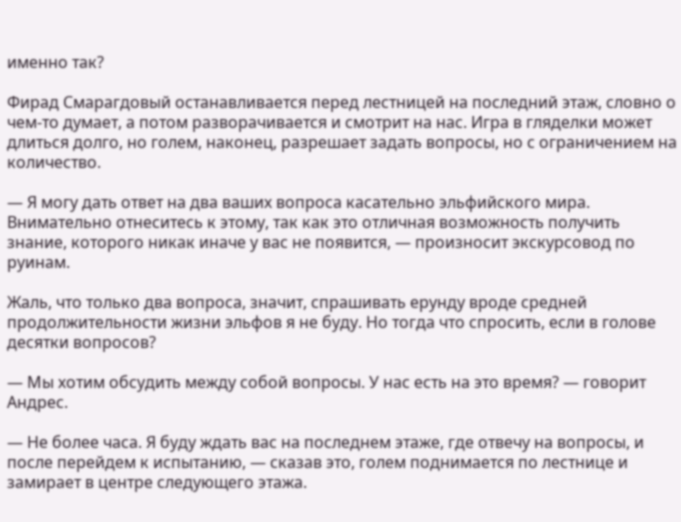именно так?

Фирад Смарагдовый останавливается перед лестницей на последний этаж, словно о чем-то думает, а потом разворачивается и смотрит на нас. Игра в гляделки может длиться долго, но голем, наконец, разрешает задать вопросы, но с ограничением на количество.

— Я могу дать ответ на два ваших вопроса касательно эльфийского мира. Внимательно отнеситесь к этому, так как это отличная возможность получить знание, которого никак иначе у вас не появится, — произносит экскурсовод по руинам.

Жаль, что только два вопроса, значит, спрашивать ерунду вроде средней продолжительности жизни эльфов я не буду. Но тогда что спросить, если в голове десятки вопросов?

— Мы хотим обсудить между собой вопросы. У нас есть на это время? — говорит Андрес.

— Не более часа. Я буду ждать вас на последнем этаже, где отвечу на вопросы, и после перейдем к испытанию, — сказав это, голем поднимается по лестнице и замирает в центре следующего этажа.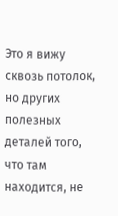Это я вижу сквозь потолок, но других полезных деталей того, что там находится, не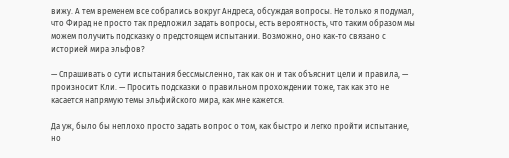вижу. А тем временем все собрались вокруг Андреса, обсуждая вопросы. Не только я подумал, что Фирад не просто так предложил задать вопросы, есть вероятность, что таким образом мы можем получить подсказку о предстоящем испытании. Возможно, оно как-то связано с историей мира эльфов?

— Спрашивать о сути испытания бессмысленно, так как он и так объяснит цели и правила, — произносит Кли. — Просить подсказки о правильном прохождении тоже, так как это не касается напрямую темы эльфийского мира, как мне кажется.

Да уж, было бы неплохо просто задать вопрос о том, как быстро и легко пройти испытание, но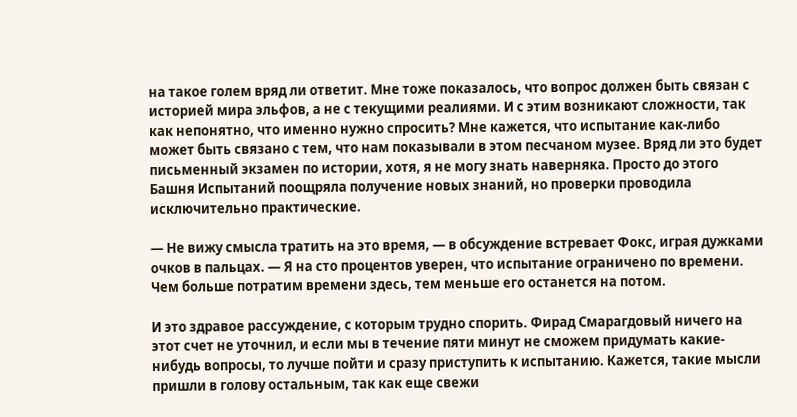на такое голем вряд ли ответит. Мне тоже показалось, что вопрос должен быть связан с историей мира эльфов, а не с текущими реалиями. И с этим возникают сложности, так как непонятно, что именно нужно спросить? Мне кажется, что испытание как-либо может быть связано с тем, что нам показывали в этом песчаном музее. Вряд ли это будет письменный экзамен по истории, хотя, я не могу знать наверняка. Просто до этого Башня Испытаний поощряла получение новых знаний, но проверки проводила исключительно практические.

— Не вижу смысла тратить на это время, — в обсуждение встревает Фокс, играя дужками очков в пальцах. — Я на сто процентов уверен, что испытание ограничено по времени. Чем больше потратим времени здесь, тем меньше его останется на потом.

И это здравое рассуждение, с которым трудно спорить. Фирад Смарагдовый ничего на этот счет не уточнил, и если мы в течение пяти минут не сможем придумать какие-нибудь вопросы, то лучше пойти и сразу приступить к испытанию. Кажется, такие мысли пришли в голову остальным, так как еще свежи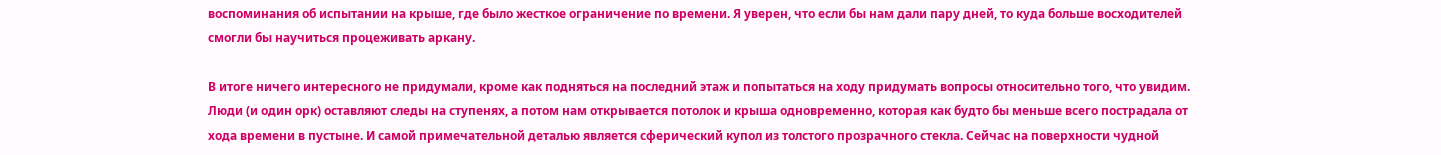воспоминания об испытании на крыше, где было жесткое ограничение по времени. Я уверен, что если бы нам дали пару дней, то куда больше восходителей смогли бы научиться процеживать аркану.

В итоге ничего интересного не придумали, кроме как подняться на последний этаж и попытаться на ходу придумать вопросы относительно того, что увидим. Люди (и один орк) оставляют следы на ступенях, а потом нам открывается потолок и крыша одновременно, которая как будто бы меньше всего пострадала от хода времени в пустыне. И самой примечательной деталью является сферический купол из толстого прозрачного стекла. Сейчас на поверхности чудной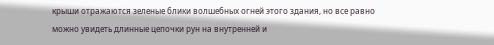крыши отражаются зеленые блики волшебных огней этого здания, но все равно можно увидеть длинные цепочки рун на внутренней и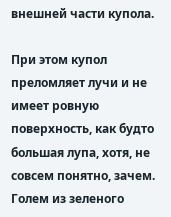внешней части купола.

При этом купол преломляет лучи и не имеет ровную поверхность, как будто большая лупа, хотя, не совсем понятно, зачем. Голем из зеленого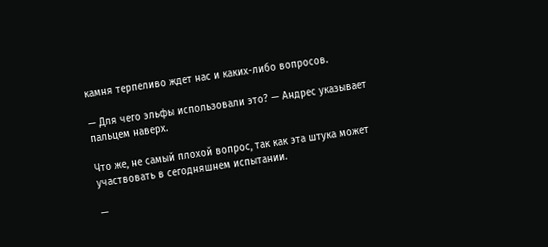камня терпеливо ждет нас и каких-либо вопросов.

— Для чего эльфы использовали это? — Андрес указывает пальцем наверх.

Что же, не самый плохой вопрос, так как эта штука может участвовать в сегодняшнем испытании.

—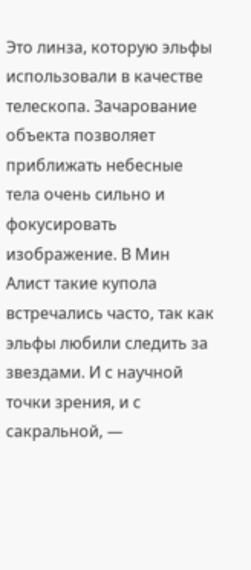Это линза, которую эльфы использовали в качестве телескопа. Зачарование объекта позволяет приближать небесные тела очень сильно и фокусировать изображение. В Мин Алист такие купола встречались часто, так как эльфы любили следить за звездами. И с научной точки зрения, и с сакральной, —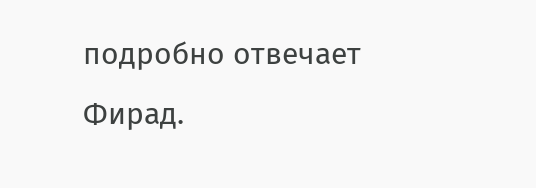подробно отвечает Фирад.